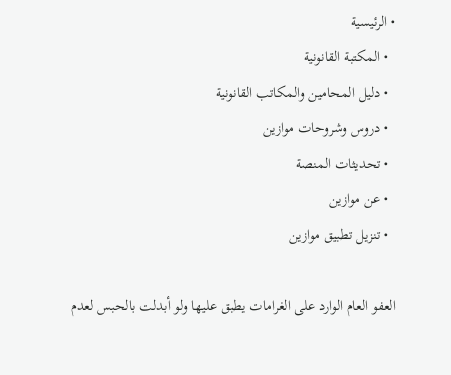• الرئيسية
  • المكتبة القانونية
  • دليل المحامين والمكاتب القانونية
  • دروس وشروحات موازين
  • تحديثات المنصة
  • عن موازين
  • تنزيل تطبيق موازين

العفو العام الوارد على الغرامات يطبق عليها ولو أبدلت بالحبس لعدم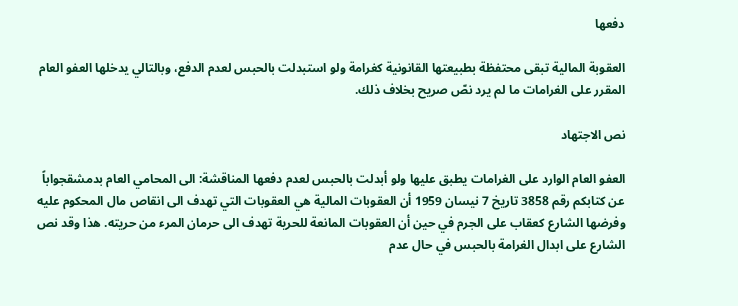دفعها

العقوبة المالية تبقى محتفظة بطبيعتها القانونية كغرامة ولو استبدلت بالحبس لعدم الدفع، وبالتالي يدخلها العفو العام المقرر على الغرامات ما لم يرد نصّ صريح بخلاف ذلك.

نص الاجتهاد

العفو العام الوارد على الغرامات يطبق عليها ولو أبدلت بالحبس لعدم دفعها المناقشة: الى المحامي العام بدمشقجواباً عن كتابكم رقم 3858 تاريخ 7 نيسان 1959 أن العقوبات المالية هي العقوبات التي تهدف الى انقاص مال المحكوم عليه وفرضها الشارع كعقاب على الجرم في حين أن العقوبات المانعة للحرية تهدف الى حرمان المرء من حريته. هذا وقد نص الشارع على ابدال الغرامة بالحبس في حال عدم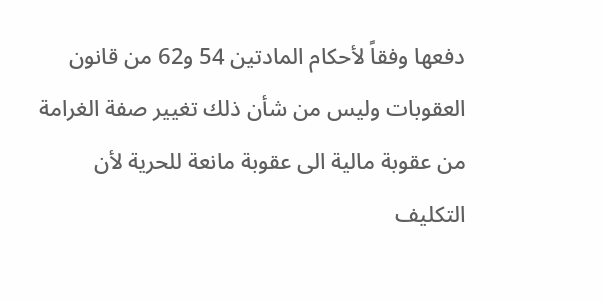دفعها وفقاً لأحكام المادتين 54 و62 من قانون العقوبات وليس من شأن ذلك تغيير صفة الغرامة من عقوبة مالية الى عقوبة مانعة للحرية لأن التكليف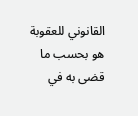القانوني للعقوبة هو بحسب ما قضى به في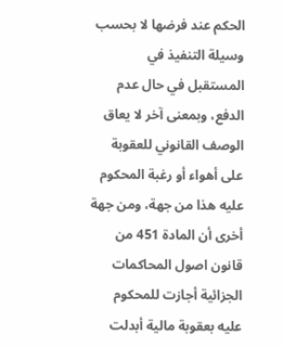الحكم عند فرضها لا بحسب وسيلة التنفيذ في المستقبل في حال عدم الدفع، وبمعنى آخر لا يعاق الوصف القانوني للعقوبة على أهواء أو رغبة المحكوم عليه هذا من جهة، ومن جهة أخرى أن المادة 451 من قانون اصول المحاكمات الجزائية أجازت للمحكوم عليه بعقوبة مالية أبدلت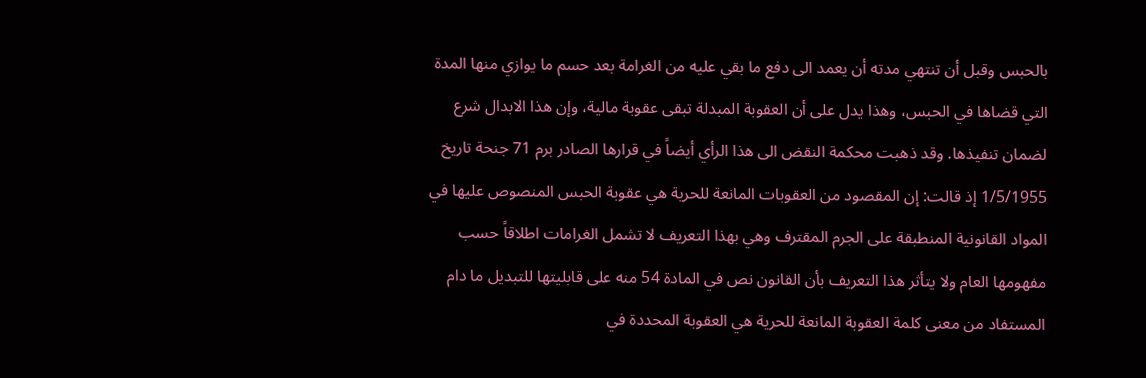بالحبس وقبل أن تنتهي مدته أن يعمد الى دفع ما بقي عليه من الغرامة بعد حسم ما يوازي منها المدة التي قضاها في الحبس، وهذا يدل على أن العقوبة المبدلة تبقى عقوبة مالية، وإن هذا الابدال شرع لضمان تنفيذها. وقد ذهبت محكمة النقض الى هذا الرأي أيضاً في قرارها الصادر برم 71 جنحة تاريخ 1/5/1955 إذ قالت: إن المقصود من العقوبات المانعة للحرية هي عقوبة الحبس المنصوص عليها في المواد القانونية المنطبقة على الجرم المقترف وهي بهذا التعريف لا تشمل الغرامات اطلاقاً حسب مفهومها العام ولا يتأثر هذا التعريف بأن القانون نص في المادة 54 منه على قابليتها للتبديل ما دام المستفاد من معنى كلمة العقوبة المانعة للحرية هي العقوبة المحددة في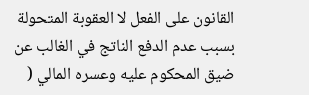القانون على الفعل لا العقوبة المتحولة بسبب عدم الدفع الناتج في الغالب عن ضيق المحكوم عليه وعسره المالي (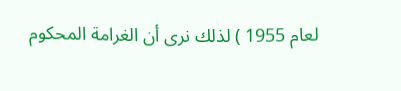لعام 1955 ) لذلك نرى أن الغرامة المحكوم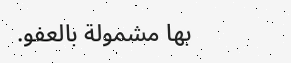بها مشمولة بالعفو.